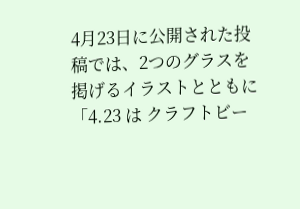4月23日に公開された投稿では、2つのグラスを掲げるイラストとともに「4.23 は クラフトビー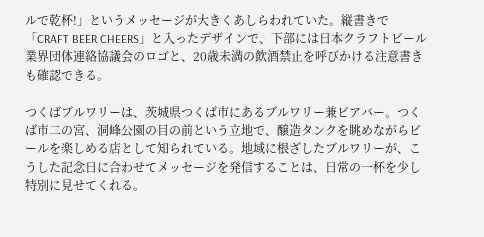ルで乾杯!」というメッセージが大きくあしらわれていた。縦書きで「CRAFT BEER CHEERS」と入ったデザインで、下部には日本クラフトビール業界団体連絡協議会のロゴと、20歳未満の飲酒禁止を呼びかける注意書きも確認できる。

つくばブルワリーは、茨城県つくば市にあるブルワリー兼ビアバー。つくば市二の宮、洞峰公園の目の前という立地で、醸造タンクを眺めながらビールを楽しめる店として知られている。地域に根ざしたブルワリーが、こうした記念日に合わせてメッセージを発信することは、日常の一杯を少し特別に見せてくれる。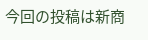今回の投稿は新商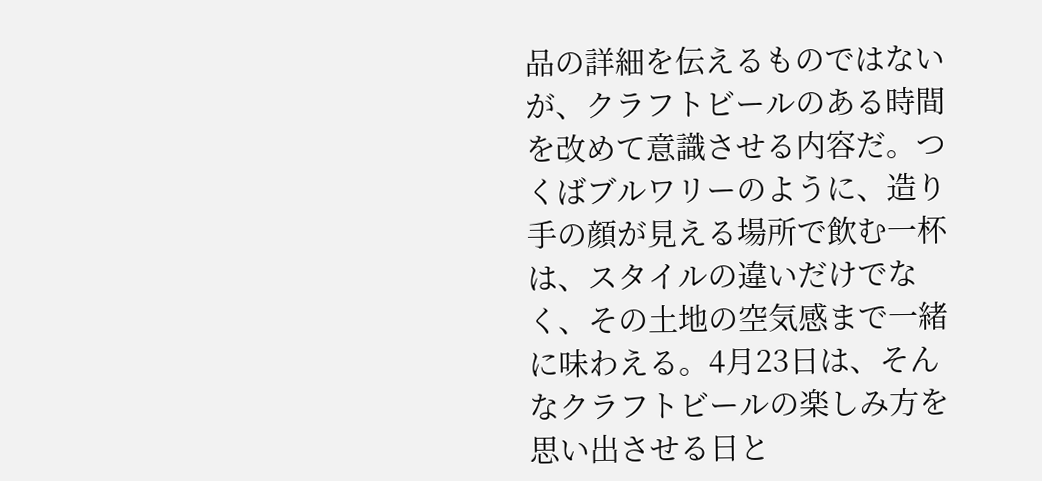品の詳細を伝えるものではないが、クラフトビールのある時間を改めて意識させる内容だ。つくばブルワリーのように、造り手の顔が見える場所で飲む一杯は、スタイルの違いだけでなく、その土地の空気感まで一緒に味わえる。4月23日は、そんなクラフトビールの楽しみ方を思い出させる日と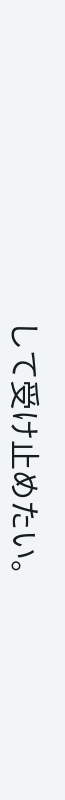して受け止めたい。